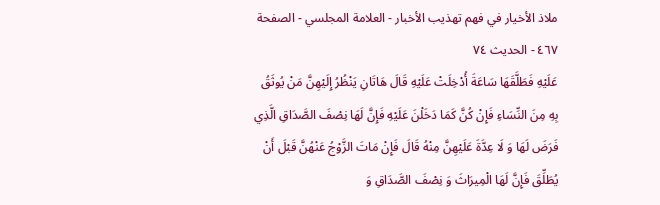ملاذ الأخيار في فهم تهذيب الأخبار - العلامة المجلسي - الصفحة ٤٦٧ - الحديث ٧٤
عَلَيْهِ فَطَلَّقَهَا سَاعَةَ أُدْخِلَتْ عَلَيْهِ قَالَ هَاتَانِ يَنْظُرُ إِلَيْهِنَّ مَنْ يُوثَقُ بِهِ مِنَ النِّسَاءِ فَإِنْ كُنَّ كَمَا دَخَلْنَ عَلَيْهِ فَإِنَّ لَهَا نِصْفَ الصَّدَاقِ الَّذِي فَرَضَ لَهَا وَ لَا عِدَّةَ عَلَيْهِنَّ مِنْهُ قَالَ فَإِنْ مَاتَ الزَّوْجُ عَنْهُنَّ قَبْلَ أَنْ يُطَلِّقَ فَإِنَّ لَهَا الْمِيرَاثَ وَ نِصْفَ الصَّدَاقِ وَ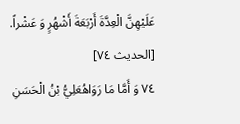عَلَيْهِنَّ الْعِدَّةَ أَرْبَعَةَ أَشْهُرٍ وَ عَشْراً.
[الحديث ٧٤]
٧٤ وَ أَمَّا مَا رَوَاهُعَلِيُّ بْنُ الْحَسَنِ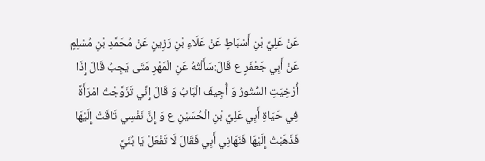عَنْ عَلِيِّ بْنِ أَسْبَاطٍ عَنْ عَلَاءِ بْنِ رَزِينٍ عَنْ مُحَمَّدِ بْنِ مُسْلِمٍ عَنْ أَبِي جَعْفَرٍ ع قَالَ:سَأَلْتُهُ عَنِ الْمَهْرِ مَتَى يَجِبُ قَالَ إِذَا أُرْخِيَتِ السُّتُورُ وَ أُجِيفَ الْبَابُ وَ قَالَ إِنِّي تَزَوَّجْتُ امْرَأَةً فِي حَيَاةِ أَبِي عَلِيِّ بْنِ الْحُسَيْنِ ع وَ إِنَّ نَفْسِي تَاقَتْ إِلَيْهَا فَذَهَبْتُ إِلَيْهَا فَنَهَانِي أَبِي فَقَالَ لَا تَفْعَلْ يَا بُنَيَّ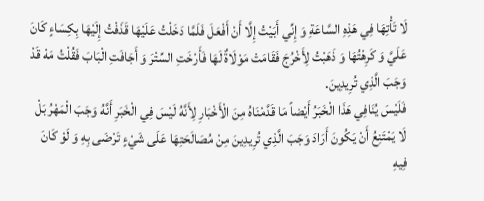لَا تَأْتِهَا فِي هَذِهِ السَّاعَةِ وَ إِنِّي أَبَيْتُ إِلَّا أَنْ أَفْعَلَ فَلَمَّا دَخَلْتُ عَلَيْهَا قَذَفْتُ إِلَيْهَا بِكِسَاءٍ كَانَ عَلَيَّ وَ كَرِهْتُهَا وَ ذَهَبْتُ لِأَخْرُجَ فَقَامَتْ مَوْلَاةٌ لَهَا فَأَرْخَتِ السِّتْرَ وَ أَجَافَتِ الْبَابَ فَقُلْتُ مَهْ قَدْ وَجَبَ الَّذِي تُرِيدِينَ.
فَلَيْسَ يُنَافِي هَذَا الْخَبَرُ أَيْضاً مَا قَدَّمْنَاهُ مِنَ الْأَخْبَارِ لِأَنَّهُ لَيْسَ فِي الْخَبَرِ أَنَّهُ وَجَبَ الْمَهْرُ بَلْ لَا يَمْتَنِعُ أَنْ يَكُونَ أَرَادَ وَجَبَ الَّذِي تُرِيدِينَ مِنْ مُصَالَحَتِهَا عَلَى شَيْءٍ تَرْضَى بِهِ وَ لَوْ كَانَ فِيهِ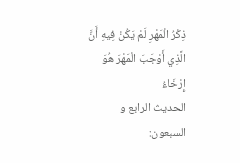ذِكْرُ الْمَهْرِ لَمْ يَكُنْ فِيهِ أَنَّ الَّذِي أَوْجَبَ الْمَهْرَ هُوَ إِرْخَاءُ
الحديث الرابع و السبعون: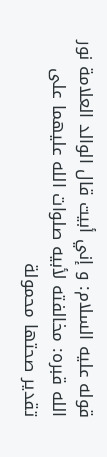قوله عليه السلام: و إني أبيت قال الوالد العلامة نور الله قبره: مخالفته لأبيه صلوات الله عليهما على تقدير صحتها محمولة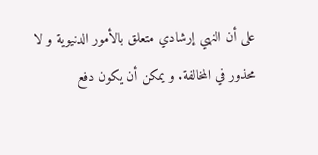على أن النهي إرشادي متعلق بالأمور الدنيوية و لا محذور في المخالفة. و يمكن أن يكون دفع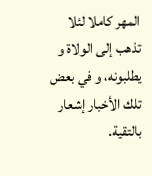المهر كاملا لئلا تذهب إلى الولاة و يطلبونه، و في بعض تلك الأخبار إشعار بالتقية.